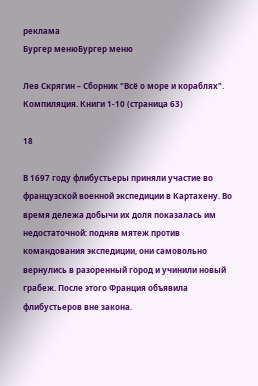реклама
Бургер менюБургер меню

Лев Скрягин – Сборник "Всё о море и кораблях". Компиляция. Книги 1-10 (страница 63)

18

В 1697 году флибустьеры приняли участие во французской военной экспедиции в Картахену. Во время дележа добычи их доля показалась им недостаточной: подняв мятеж против командования экспедиции, они самовольно вернулись в разоренный город и учинили новый грабеж. После этого Франция объявила флибустьеров вне закона.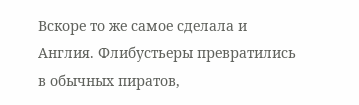Вскоре то же самое сделала и Англия. Флибустьеры превратились в обычных пиратов,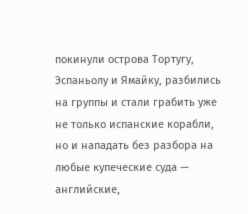покинули острова Тортугу, Эспаньолу и Ямайку, разбились на группы и стали грабить уже не только испанские корабли, но и нападать без разбора на любые купеческие суда — английские,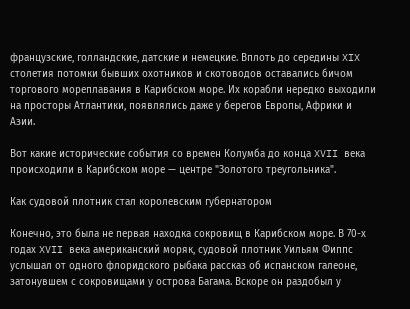французские, голландские, датские и немецкие. Вплоть до середины XIX столетия потомки бывших охотников и скотоводов оставались бичом торгового мореплавания в Карибском море. Их корабли нередко выходили на просторы Атлантики, появлялись даже у берегов Европы, Африки и Азии.

Вот какие исторические события со времен Колумба до конца XVII века происходили в Карибском море — центре "Золотого треугольника".

Как судовой плотник стал королевским губернатором

Конечно, это была не первая находка сокровищ в Карибском море. В 70-х годах XVII века американский моряк, судовой плотник Уильям Фиппс услышал от одного флоридского рыбака рассказ об испанском галеоне, затонувшем с сокровищами у острова Багама. Вскоре он раздобыл у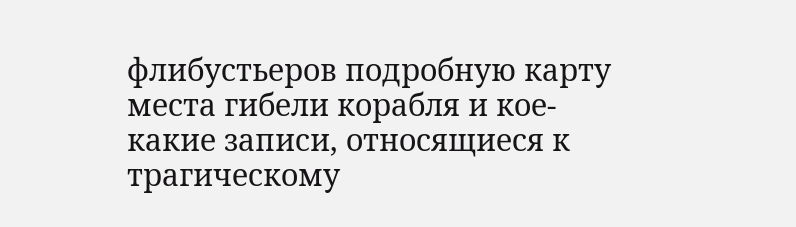флибустьеров подробную карту места гибели корабля и кое-какие записи, относящиеся к трагическому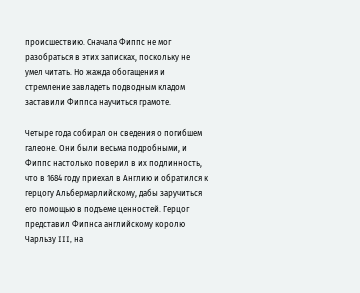происшествию. Сначала Фиппс не мог разобраться в этих записках, поскольку не умел читать. Но жажда обогащения и стремление завладеть подводным кладом заставили Фиппса научиться грамоте.

Четыре года собирал он сведения о погибшем галеоне. Они были весьма подробными, и Фиппс настолько поверил в их подлинность, что в 1684 году приехал в Англию и обратился к герцогу Альбермарлийскому, дабы заручиться его помощью в подъеме ценностей. Герцог представил Фипнса английскому королю Чарльзу III, на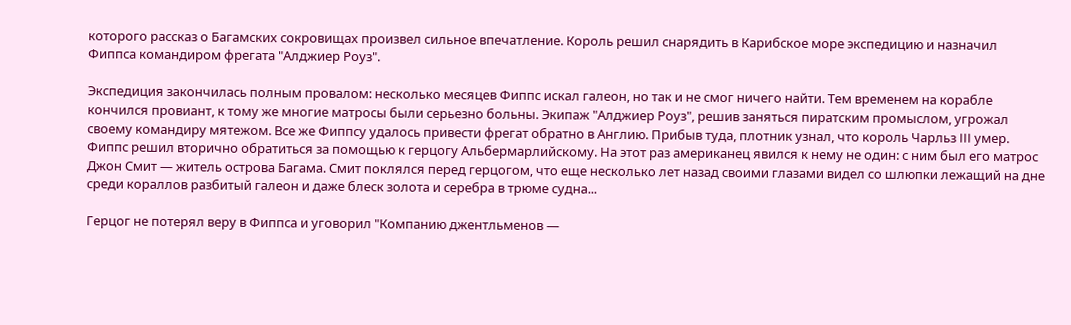которого рассказ о Багамских сокровищах произвел сильное впечатление. Король решил снарядить в Карибское море экспедицию и назначил Фиппса командиром фрегата "Алджиер Роуз".

Экспедиция закончилась полным провалом: несколько месяцев Фиппс искал галеон, но так и не смог ничего найти. Тем временем на корабле кончился провиант, к тому же многие матросы были серьезно больны. Экипаж "Алджиер Роуз", решив заняться пиратским промыслом, угрожал своему командиру мятежом. Все же Фиппсу удалось привести фрегат обратно в Англию. Прибыв туда, плотник узнал, что король Чарльз III умер. Фиппс решил вторично обратиться за помощью к герцогу Альбермарлийскому. На этот раз американец явился к нему не один: с ним был его матрос Джон Смит — житель острова Багама. Смит поклялся перед герцогом, что еще несколько лет назад своими глазами видел со шлюпки лежащий на дне среди кораллов разбитый галеон и даже блеск золота и серебра в трюме судна...

Герцог не потерял веру в Фиппса и уговорил "Компанию джентльменов —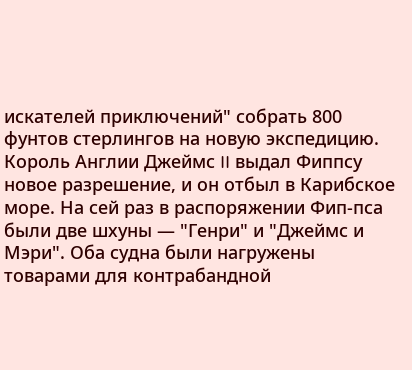искателей приключений" собрать 800 фунтов стерлингов на новую экспедицию. Король Англии Джеймс II выдал Фиппсу новое разрешение, и он отбыл в Карибское море. На сей раз в распоряжении Фип-пса были две шхуны — "Генри" и "Джеймс и Мэри". Оба судна были нагружены товарами для контрабандной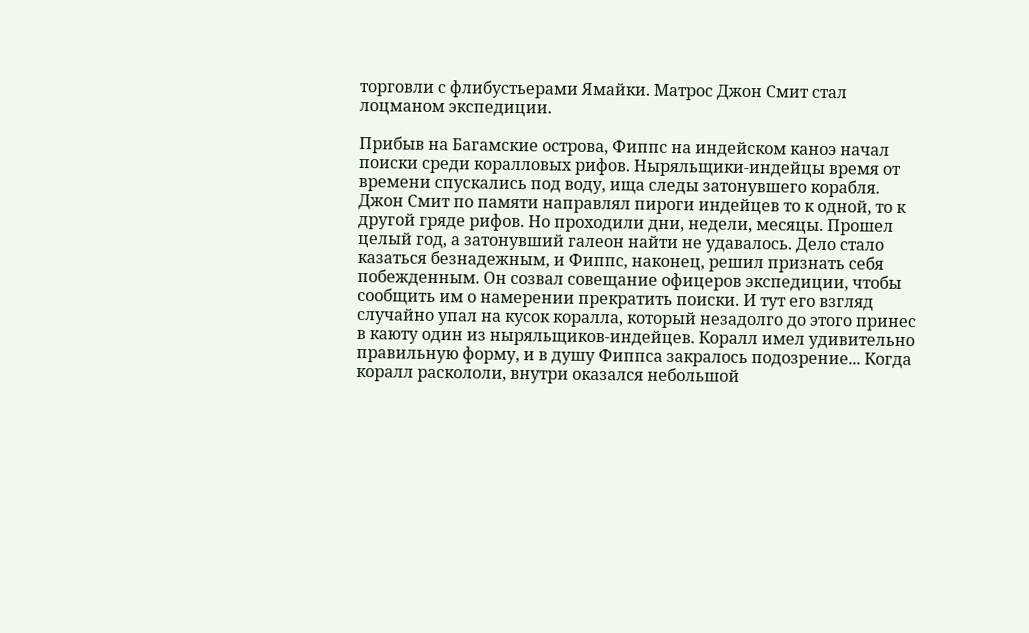торговли с флибустьерами Ямайки. Матрос Джон Смит стал лоцманом экспедиции.

Прибыв на Багамские острова, Фиппс на индейском каноэ начал поиски среди коралловых рифов. Ныряльщики-индейцы время от времени спускались под воду, ища следы затонувшего корабля. Джон Смит по памяти направлял пироги индейцев то к одной, то к другой гряде рифов. Но проходили дни, недели, месяцы. Прошел целый год, а затонувший галеон найти не удавалось. Дело стало казаться безнадежным, и Фиппс, наконец, решил признать себя побежденным. Он созвал совещание офицеров экспедиции, чтобы сообщить им о намерении прекратить поиски. И тут его взгляд случайно упал на кусок коралла, который незадолго до этого принес в каюту один из ныряльщиков-индейцев. Коралл имел удивительно правильную форму, и в душу Фиппса закралось подозрение... Когда коралл раскололи, внутри оказался небольшой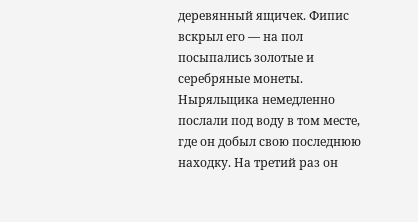деревянный ящичек. Фипис вскрыл его — на пол посыпались золотые и серебряные монеты. Ныряльщика немедленно послали под воду в том месте, где он добыл свою последнюю находку. На третий раз он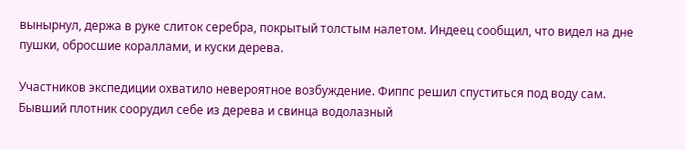вынырнул, держа в руке слиток серебра, покрытый толстым налетом. Индеец сообщил, что видел на дне пушки, обросшие кораллами, и куски дерева.

Участников экспедиции охватило невероятное возбуждение. Фиппс решил спуститься под воду сам. Бывший плотник соорудил себе из дерева и свинца водолазный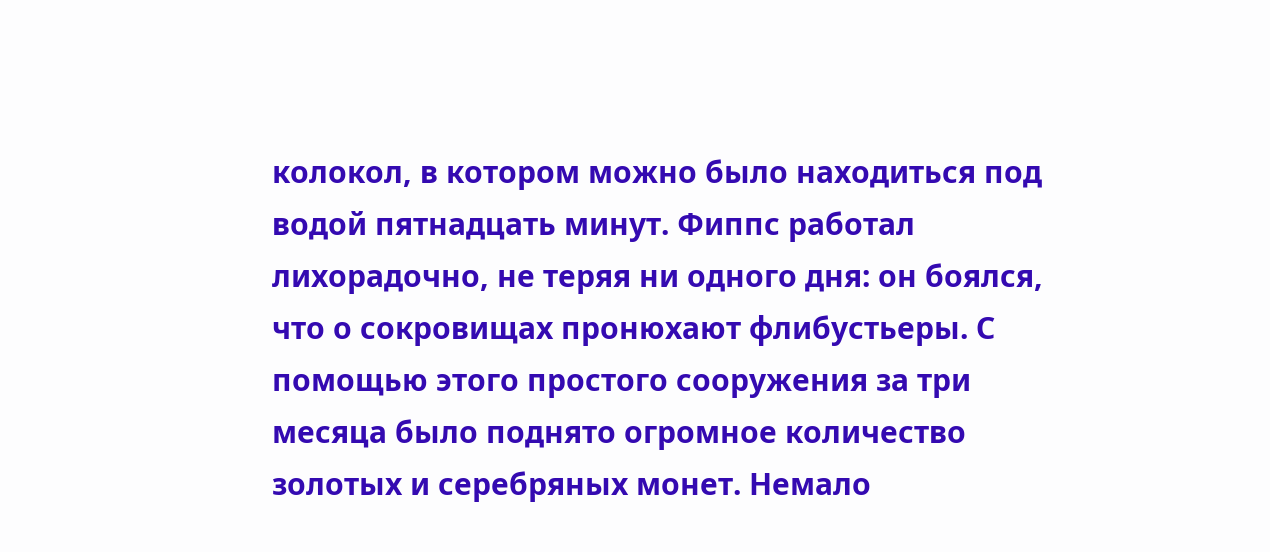колокол, в котором можно было находиться под водой пятнадцать минут. Фиппс работал лихорадочно, не теряя ни одного дня: он боялся, что о сокровищах пронюхают флибустьеры. С помощью этого простого сооружения за три месяца было поднято огромное количество золотых и серебряных монет. Немало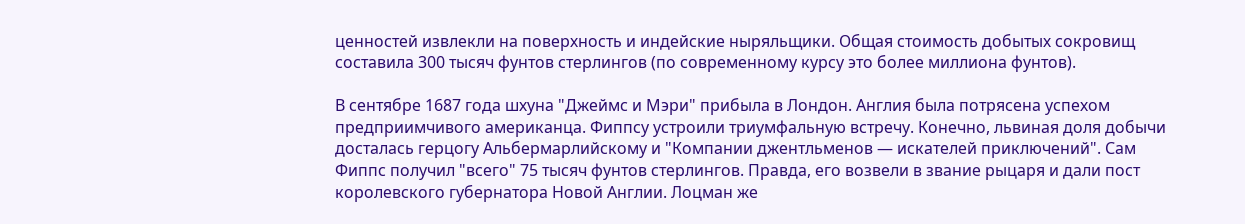ценностей извлекли на поверхность и индейские ныряльщики. Общая стоимость добытых сокровищ составила 300 тысяч фунтов стерлингов (по современному курсу это более миллиона фунтов).

В сентябре 1687 года шхуна "Джеймс и Мэри" прибыла в Лондон. Англия была потрясена успехом предприимчивого американца. Фиппсу устроили триумфальную встречу. Конечно, львиная доля добычи досталась герцогу Альбермарлийскому и "Компании джентльменов — искателей приключений". Сам Фиппс получил "всего" 75 тысяч фунтов стерлингов. Правда, его возвели в звание рыцаря и дали пост королевского губернатора Новой Англии. Лоцман же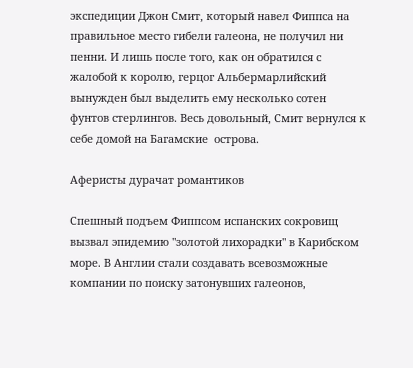экспедиции Джон Смит, который навел Фиппса на правильное место гибели галеона, не получил ни пенни. И лишь после того, как он обратился с жалобой к королю, герцог Альбермарлийский вынужден был выделить ему несколько сотен фунтов стерлингов. Весь довольный, Смит вернулся к себе домой на Багамские  острова.

Аферисты дурачат романтиков

Спешный подъем Фиппсом испанских сокровищ вызвал эпидемию "золотой лихорадки" в Карибском море. В Англии стали создавать всевозможные компании по поиску затонувших галеонов,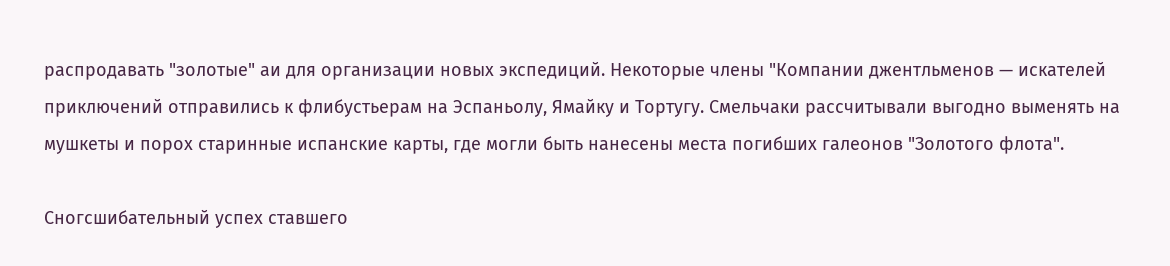распродавать "золотые" аи для организации новых экспедиций. Некоторые члены "Компании джентльменов — искателей приключений отправились к флибустьерам на Эспаньолу, Ямайку и Тортугу. Смельчаки рассчитывали выгодно выменять на мушкеты и порох старинные испанские карты, где могли быть нанесены места погибших галеонов "Золотого флота".

Сногсшибательный успех ставшего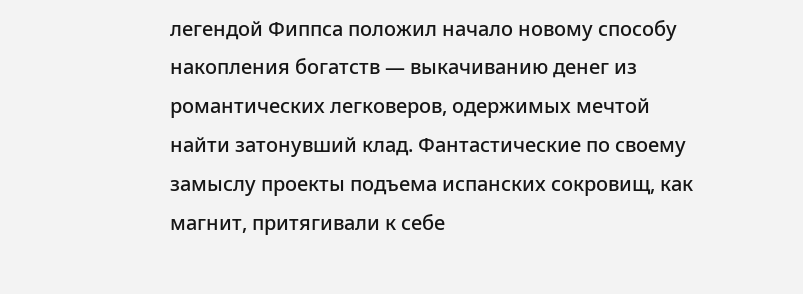легендой Фиппса положил начало новому способу накопления богатств — выкачиванию денег из романтических легковеров, одержимых мечтой найти затонувший клад. Фантастические по своему замыслу проекты подъема испанских сокровищ, как магнит, притягивали к себе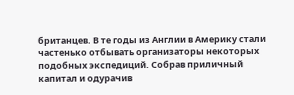британцев. В те годы из Англии в Америку стали частенько отбывать организаторы некоторых подобных экспедиций. Собрав приличный капитал и одурачив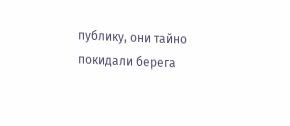публику, они тайно покидали берега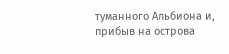туманного Альбиона и, прибыв на острова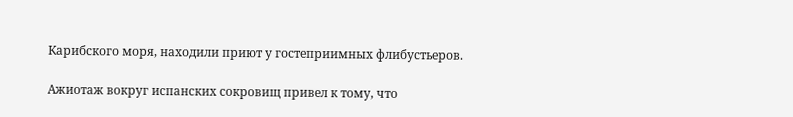Карибского моря, находили приют у гостеприимных флибустьеров.

Ажиотаж вокруг испанских сокровищ привел к тому, что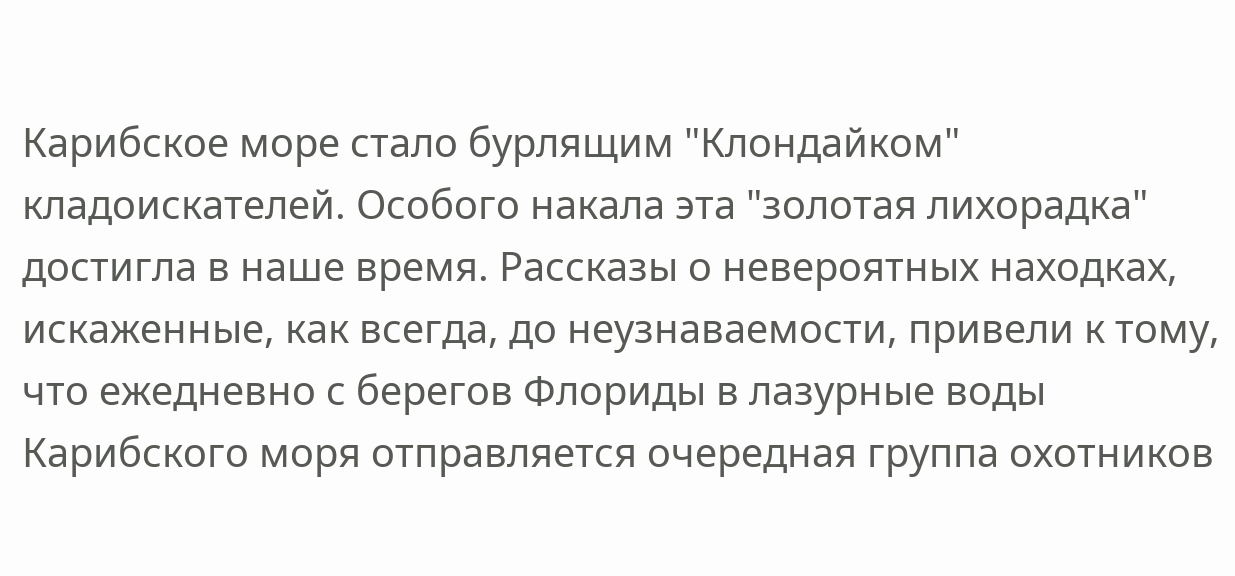Карибское море стало бурлящим "Клондайком" кладоискателей. Особого накала эта "золотая лихорадка" достигла в наше время. Рассказы о невероятных находках, искаженные, как всегда, до неузнаваемости, привели к тому, что ежедневно с берегов Флориды в лазурные воды Карибского моря отправляется очередная группа охотников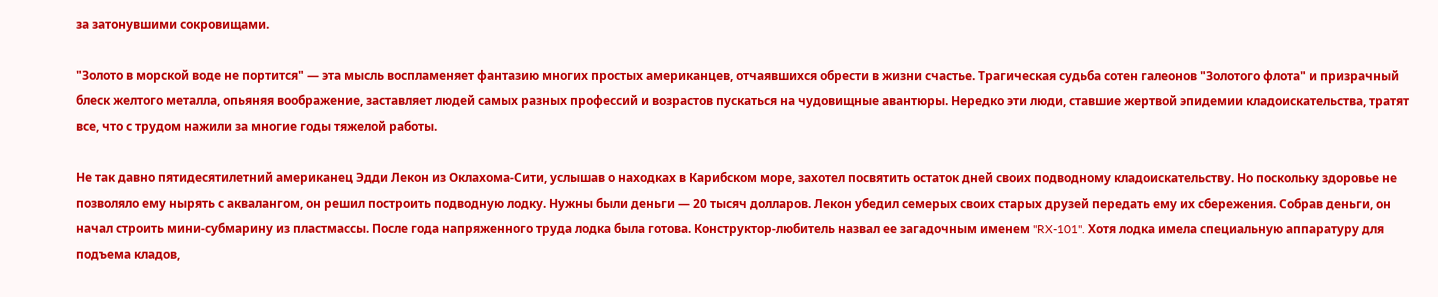за затонувшими сокровищами.

"Золото в морской воде не портится" — эта мысль воспламеняет фантазию многих простых американцев, отчаявшихся обрести в жизни счастье. Трагическая судьба сотен галеонов "Золотого флота" и призрачный блеск желтого металла, опьяняя воображение, заставляет людей самых разных профессий и возрастов пускаться на чудовищные авантюры. Нередко эти люди, ставшие жертвой эпидемии кладоискательства, тратят все, что с трудом нажили за многие годы тяжелой работы.

Не так давно пятидесятилетний американец Эдди Лeкон из Оклахома-Сити, услышав о находках в Карибском море, захотел посвятить остаток дней своих подводному кладоискательству. Но поскольку здоровье не позволяло ему нырять с аквалангом, он решил построить подводную лодку. Нужны были деньги — 20 тысяч долларов. Лекон убедил семерых своих старых друзей передать ему их сбережения. Собрав деньги, он начал строить мини-субмарину из пластмассы. После года напряженного труда лодка была готова. Конструктор-любитель назвал ее загадочным именем "RX-101". Хотя лодка имела специальную аппаратуру для подъема кладов,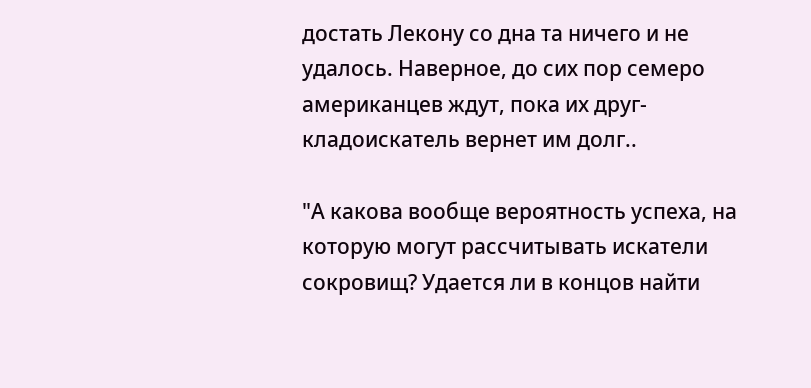достать Лекону со дна та ничего и не удалось. Наверное, до сих пор семеро американцев ждут, пока их друг-кладоискатель вернет им долг..

"А какова вообще вероятность успеха, на которую могут рассчитывать искатели сокровищ? Удается ли в концов найти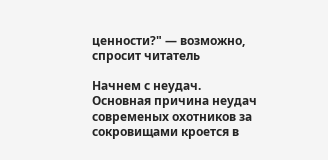ценности?" — возможно, спросит читатель

Начнем с неудач. Основная причина неудач современых охотников за сокровищами кроется в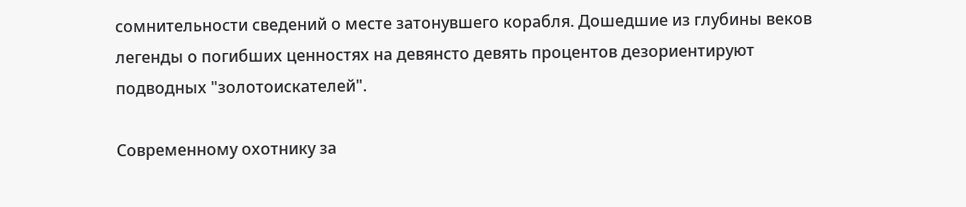сомнительности сведений о месте затонувшего корабля. Дошедшие из глубины веков легенды о погибших ценностях на девянсто девять процентов дезориентируют подводных "золотоискателей".

Современному охотнику за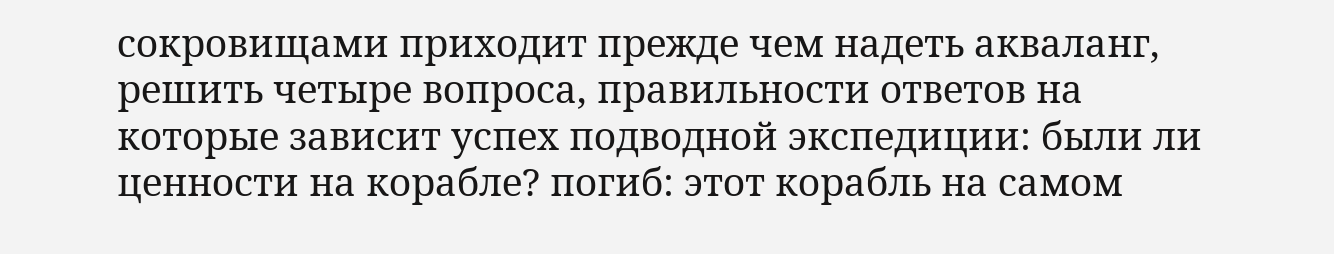сокровищами приходит прежде чем надеть акваланг, решить четыре вопроса, правильности ответов на которые зависит успех подводной экспедиции: были ли ценности на корабле? погиб: этот корабль на самом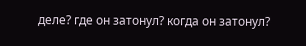деле? где он затонул? когда он затонул?